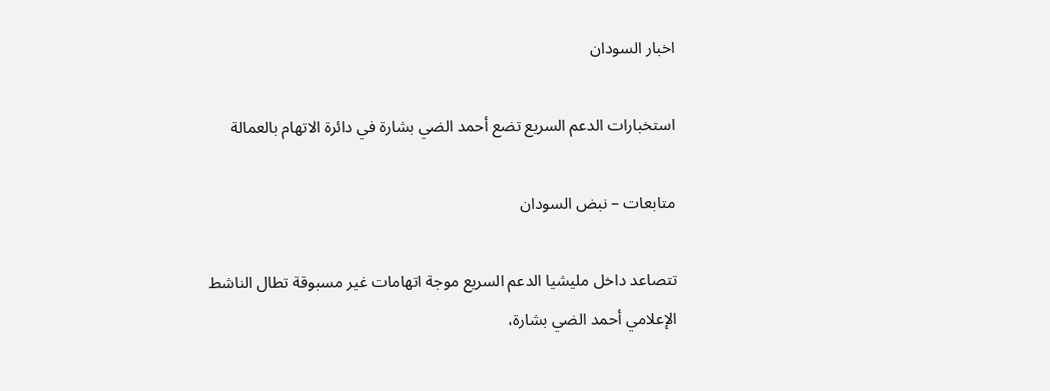اخبار السودان

استخبارات الدعم السريع تضع أحمد الضي بشارة في دائرة الاتهام بالعمالة

متابعات – نبض السودان

تتصاعد داخل مليشيا الدعم السريع موجة اتهامات غير مسبوقة تطال الناشط الإعلامي أحمد الضي بشارة،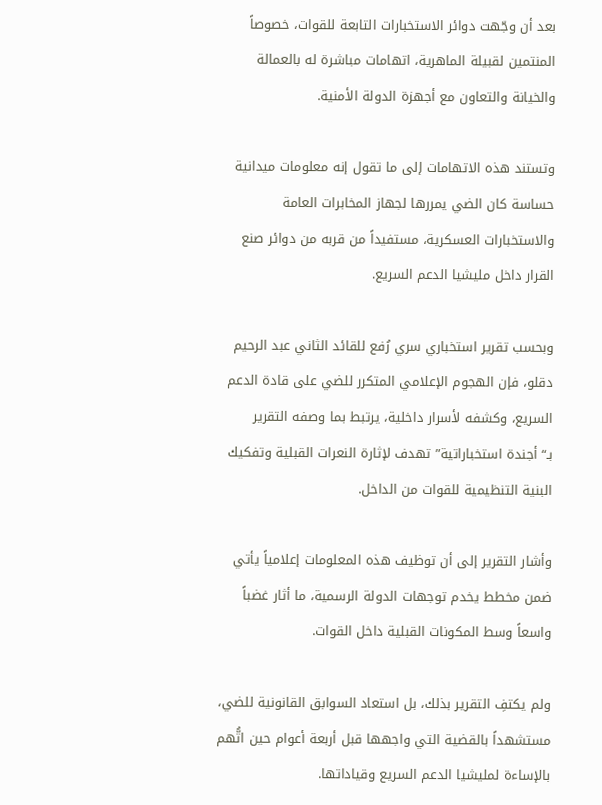بعد أن وجّهت دوائر الاستخبارات التابعة للقوات، خصوصاً المنتمين لقبيلة الماهرية، اتهامات مباشرة له بالعمالة والخيانة والتعاون مع أجهزة الدولة الأمنية.

وتستند هذه الاتهامات إلى ما تقول إنه معلومات ميدانية حساسة كان الضي يمررها لجهاز المخابرات العامة والاستخبارات العسكرية، مستفيداً من قربه من دوائر صنع القرار داخل مليشيا الدعم السريع.

وبحسب تقرير استخباري سري رُفع للقائد الثاني عبد الرحيم دقلو، فإن الهجوم الإعلامي المتكرر للضي على قادة الدعم السريع، وكشفه لأسرار داخلية، يرتبط بما وصفه التقرير بـ“أجندة استخباراتية” تهدف لإثارة النعرات القبلية وتفكيك البنية التنظيمية للقوات من الداخل.

وأشار التقرير إلى أن توظيف هذه المعلومات إعلامياً يأتي ضمن مخطط يخدم توجهات الدولة الرسمية، ما أثار غضباً واسعاً وسط المكونات القبلية داخل القوات.

ولم يكتفِ التقرير بذلك، بل استعاد السوابق القانونية للضي، مستشهداً بالقضية التي واجهها قبل أربعة أعوام حين اتُّهم بالإساءة لمليشيا الدعم السريع وقياداتها.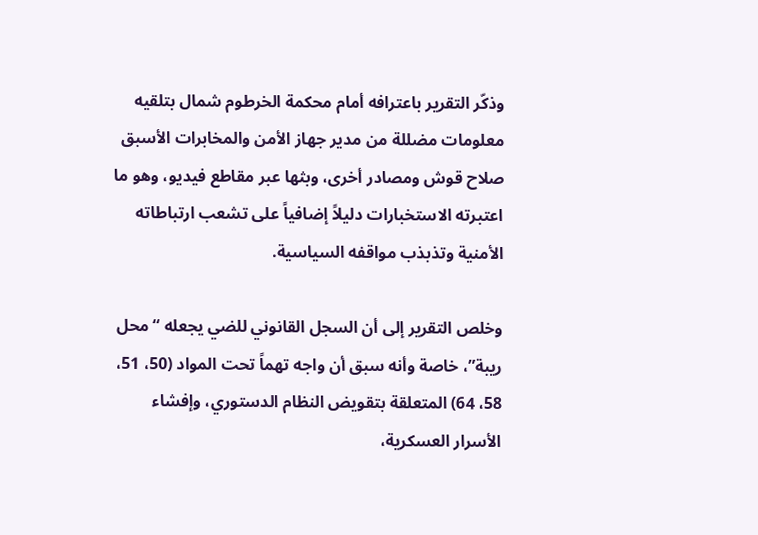وذكّر التقرير باعترافه أمام محكمة الخرطوم شمال بتلقيه معلومات مضللة من مدير جهاز الأمن والمخابرات الأسبق صلاح قوش ومصادر أخرى، وبثها عبر مقاطع فيديو، وهو ما اعتبرته الاستخبارات دليلاً إضافياً على تشعب ارتباطاته الأمنية وتذبذب مواقفه السياسية.

وخلص التقرير إلى أن السجل القانوني للضي يجعله “محل ريبة”، خاصة وأنه سبق أن واجه تهماً تحت المواد (50، 51، 58، 64) المتعلقة بتقويض النظام الدستوري، وإفشاء الأسرار العسكرية،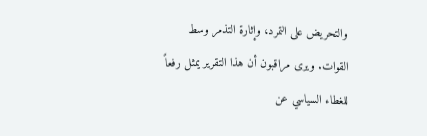والتحريض على التمرد، وإثارة التذمر وسط القوات. ويرى مراقبون أن هذا التقرير يمثل رفعاً للغطاء السياسي عن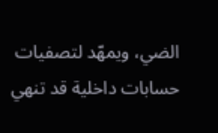الضي، ويمهّد لتصفيات حسابات داخلية قد تنهي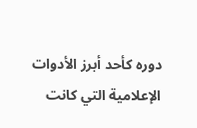دوره كأحد أبرز الأدوات الإعلامية التي كانت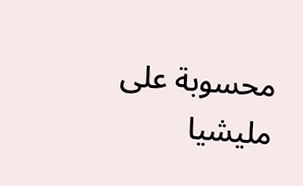محسوبة على مليشيا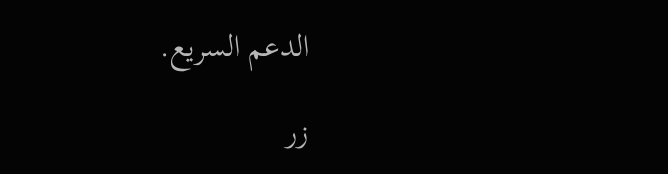الدعم السريع.

زر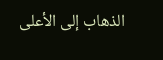الذهاب إلى الأعلى